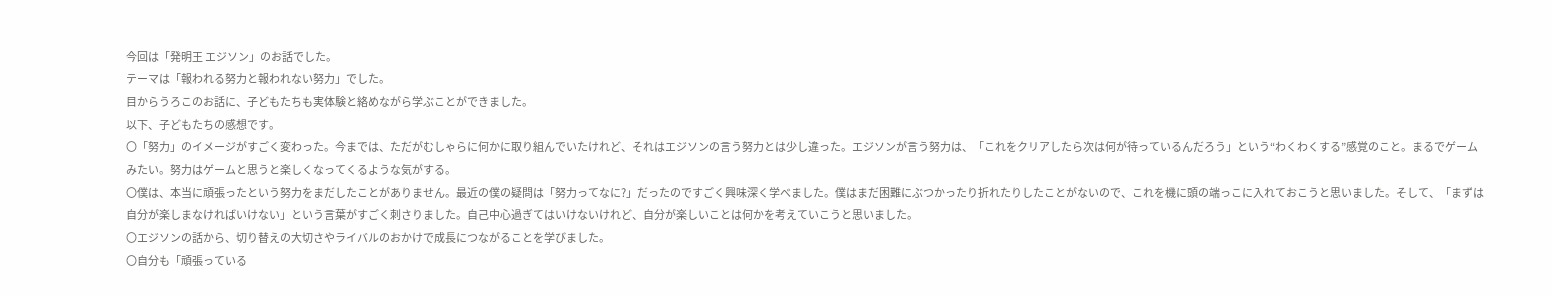今回は「発明王 エジソン」のお話でした。
テーマは「報われる努力と報われない努力」でした。
目からうろこのお話に、子どもたちも実体験と絡めながら学ぶことができました。
以下、子どもたちの感想です。
〇「努力」のイメージがすごく変わった。今までは、ただがむしゃらに何かに取り組んでいたけれど、それはエジソンの言う努力とは少し違った。エジソンが言う努力は、「これをクリアしたら次は何が待っているんだろう」という“わくわくする”感覚のこと。まるでゲームみたい。努力はゲームと思うと楽しくなってくるような気がする。
〇僕は、本当に頑張ったという努力をまだしたことがありません。最近の僕の疑問は「努力ってなに?」だったのですごく興味深く学べました。僕はまだ困難にぶつかったり折れたりしたことがないので、これを機に頭の端っこに入れておこうと思いました。そして、「まずは自分が楽しまなければいけない」という言葉がすごく刺さりました。自己中心過ぎてはいけないけれど、自分が楽しいことは何かを考えていこうと思いました。
〇エジソンの話から、切り替えの大切さやライバルのおかけで成長につながることを学びました。
〇自分も「頑張っている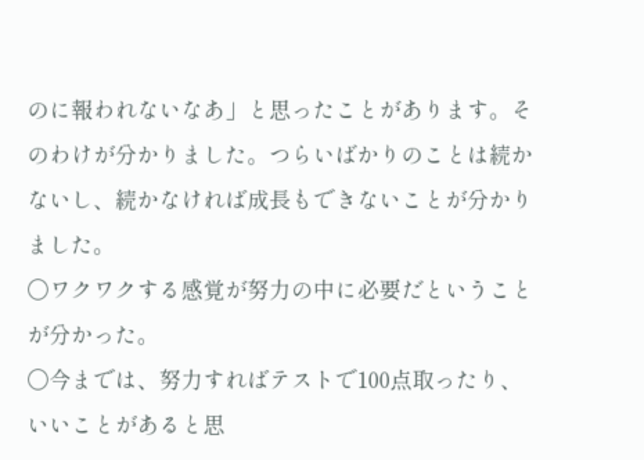のに報われないなあ」と思ったことがあります。そのわけが分かりました。つらいばかりのことは続かないし、続かなければ成長もできないことが分かりました。
〇ワクワクする感覚が努力の中に必要だということが分かった。
〇今までは、努力すればテストで100点取ったり、いいことがあると思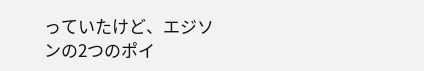っていたけど、エジソンの2つのポイ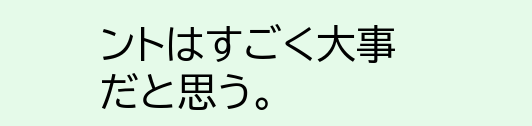ントはすごく大事だと思う。